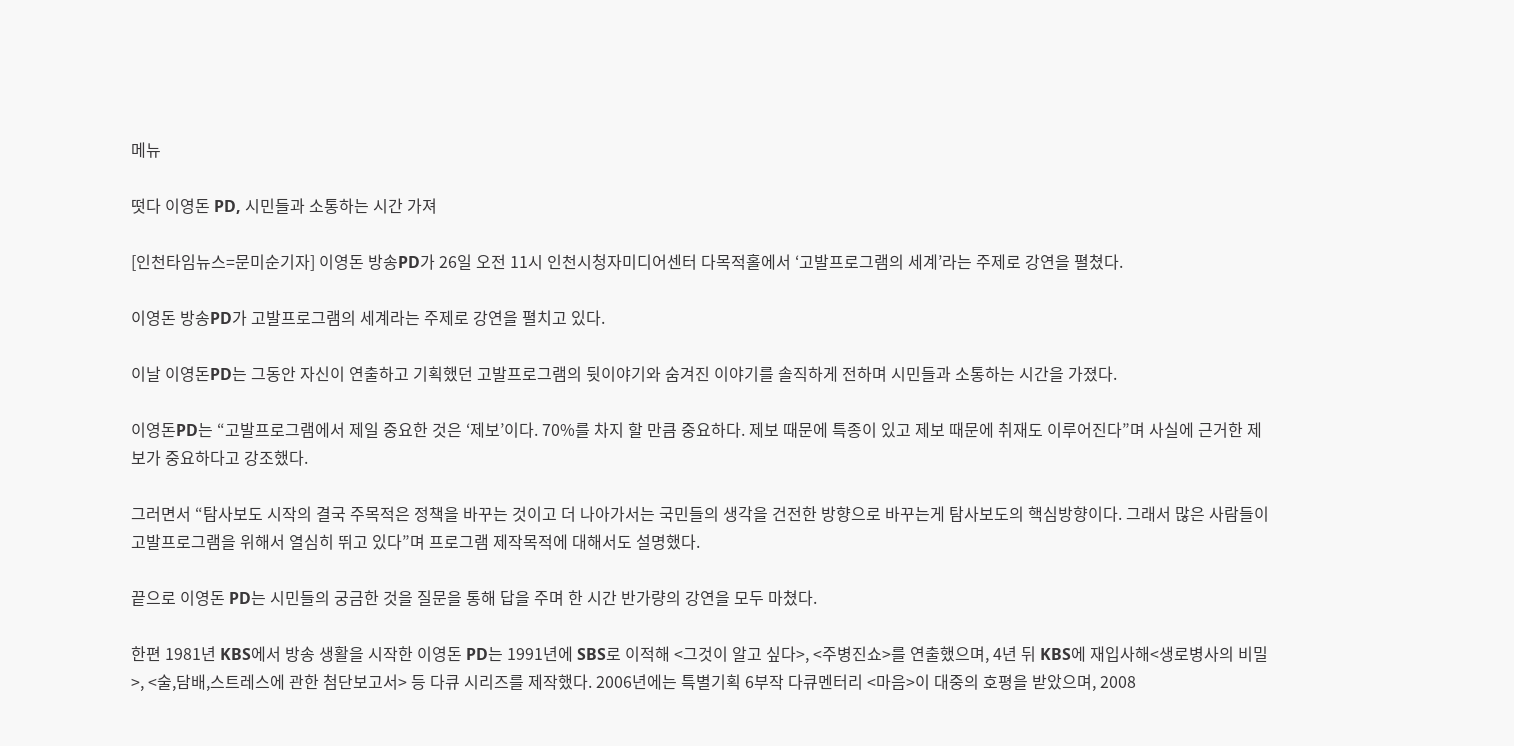메뉴

떳다 이영돈 PD, 시민들과 소통하는 시간 가져

[인천타임뉴스=문미순기자] 이영돈 방송PD가 26일 오전 11시 인천시청자미디어센터 다목적홀에서 ‘고발프로그램의 세계’라는 주제로 강연을 펼쳤다.

이영돈 방송PD가 고발프로그램의 세계라는 주제로 강연을 펼치고 있다.

이날 이영돈PD는 그동안 자신이 연출하고 기획했던 고발프로그램의 뒷이야기와 숨겨진 이야기를 솔직하게 전하며 시민들과 소통하는 시간을 가졌다.

이영돈PD는 “고발프로그램에서 제일 중요한 것은 ‘제보’이다. 70%를 차지 할 만큼 중요하다. 제보 때문에 특종이 있고 제보 때문에 취재도 이루어진다”며 사실에 근거한 제보가 중요하다고 강조했다.

그러면서 “탐사보도 시작의 결국 주목적은 정책을 바꾸는 것이고 더 나아가서는 국민들의 생각을 건전한 방향으로 바꾸는게 탐사보도의 핵심방향이다. 그래서 많은 사람들이 고발프로그램을 위해서 열심히 뛰고 있다”며 프로그램 제작목적에 대해서도 설명했다.

끝으로 이영돈 PD는 시민들의 궁금한 것을 질문을 통해 답을 주며 한 시간 반가량의 강연을 모두 마쳤다.

한편 1981년 KBS에서 방송 생활을 시작한 이영돈 PD는 1991년에 SBS로 이적해 <그것이 알고 싶다>, <주병진쇼>를 연출했으며, 4년 뒤 KBS에 재입사해<생로병사의 비밀>, <술,담배,스트레스에 관한 첨단보고서> 등 다큐 시리즈를 제작했다. 2006년에는 특별기획 6부작 다큐멘터리 <마음>이 대중의 호평을 받았으며, 2008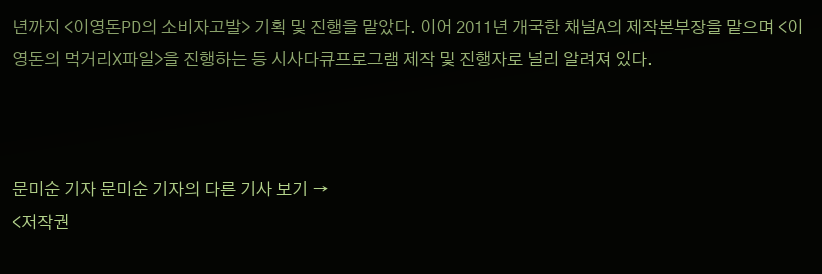년까지 <이영돈PD의 소비자고발> 기획 및 진행을 맡았다. 이어 2011년 개국한 채널A의 제작본부장을 맡으며 <이영돈의 먹거리X파일>을 진행하는 등 시사다큐프로그램 제작 및 진행자로 널리 알려져 있다.



문미순 기자 문미순 기자의 다른 기사 보기 →
<저작권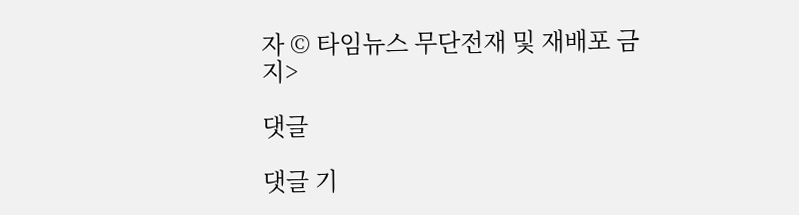자 © 타임뉴스 무단전재 및 재배포 금지>

댓글

댓글 기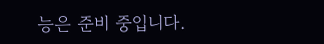능은 준비 중입니다.